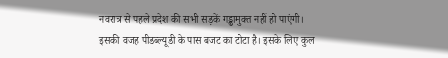नवरात्र से पहले प्रदेश की सभी सड़कें गड्ढामुक्त नहीं हो पाएंगी। इसकी वजह पीडब्ल्यूडी के पास बजट का टोटा है। इसके लिए कुल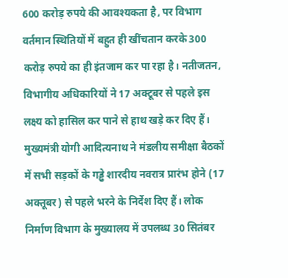600 करोड़ रुपये की आवश्यकता है, पर विभाग वर्तमान स्थितियों में बहुत ही खींचतान करके 300 करोड़ रुपये का ही इंतजाम कर पा रहा है। नतीजतन, विभागीय अधिकारियों ने 17 अक्टूबर से पहले इस लक्ष्य को हासिल कर पाने से हाथ खड़े कर दिए हैं।
मुख्यमंत्री योगी आदित्यनाथ ने मंडलीय समीक्षा बैठकों में सभी सड़कों के गड्ढे शारदीय नवरात्र प्रारंभ होने (17 अक्तूबर) से पहले भरने के निर्देश दिए हैं। लोक निर्माण विभाग के मुख्यालय में उपलब्ध 30 सितंबर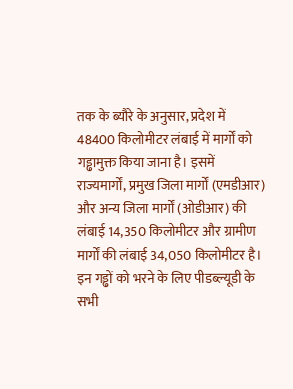तक के ब्यौरे के अनुसार, प्रदेश में 48400 किलोमीटर लंबाई में मार्गों को गड्ढामुक्त किया जाना है। इसमें राज्यमार्गों, प्रमुख जिला मार्गों (एमडीआर) और अन्य जिला मार्गों (ओडीआर) की लंबाई 14,350 किलोमीटर और ग्रामीण मार्गों की लंबाई 34,050 किलोमीटर है।
इन गड्ढों को भरने के लिए पीडब्ल्यूडी के सभी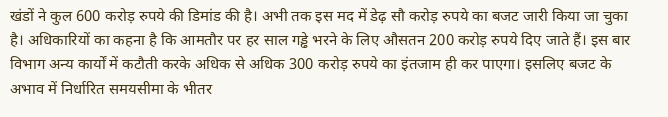खंडों ने कुल 600 करोड़ रुपये की डिमांड की है। अभी तक इस मद में डेढ़ सौ करोड़ रुपये का बजट जारी किया जा चुका है। अधिकारियों का कहना है कि आमतौर पर हर साल गड्ढे भरने के लिए औसतन 200 करोड़ रुपये दिए जाते हैं। इस बार विभाग अन्य कार्यों में कटौती करके अधिक से अधिक 300 करोड़ रुपये का इंतजाम ही कर पाएगा। इसलिए बजट के अभाव में निर्धारित समयसीमा के भीतर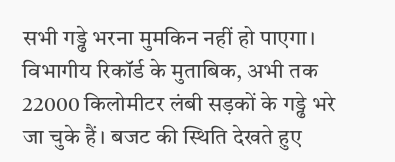सभी गड्ढे भरना मुमकिन नहीं हो पाएगा।
विभागीय रिकॉर्ड के मुताबिक, अभी तक 22000 किलोमीटर लंबी सड़कों के गड्ढे भरे जा चुके हैं। बजट की स्थिति देखते हुए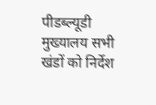पीडब्ल्यूडी मुख्यालय सभी खंडों को निर्देश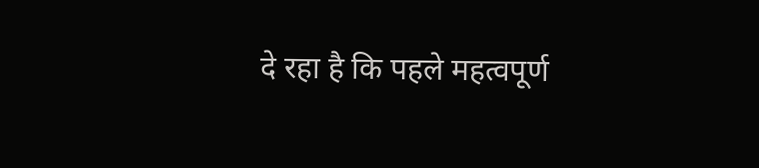दे रहा है कि पहले महत्वपूर्ण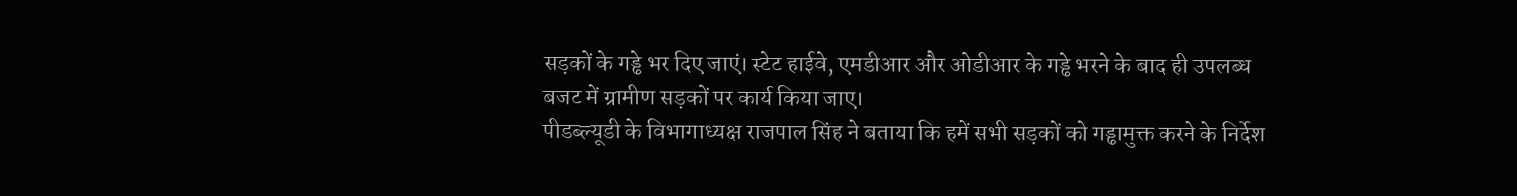सड़कों के गड्ढे भर दिए जाएं। स्टेट हाईवे, एमडीआर और ओडीआर के गड्ढे भरने के बाद ही उपलब्ध बजट में ग्रामीण सड़कों पर कार्य किया जाए।
पीडब्ल्यूडी के विभागाध्यक्ष राजपाल सिंह ने बताया कि हमें सभी सड़कों को गड्ढामुक्त करने के निर्देश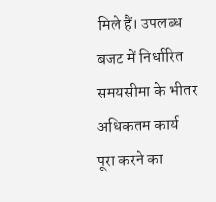मिले हैं। उपलब्ध बजट में निर्धारित समयसीमा के भीतर अधिकतम कार्य पूरा करने का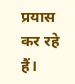प्रयास कर रहे हैं।